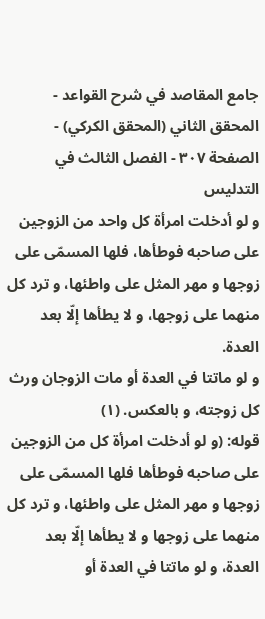جامع المقاصد في شرح القواعد - المحقق الثاني (المحقق الكركي) - الصفحة ٣٠٧ - الفصل الثالث في التدليس
و لو أدخلت امرأة كل واحد من الزوجين على صاحبه فوطأها، فلها المسمّى على زوجها و مهر المثل على واطئها، و ترد كل منهما على زوجها، و لا يطأها إلّا بعد العدة.
و لو ماتتا في العدة أو مات الزوجان ورث كل زوجته، و بالعكس. (١)
قوله: (و لو أدخلت امرأة كل من الزوجين على صاحبه فوطأها فلها المسمّى على زوجها و مهر المثل على واطئها، و ترد كل منهما على زوجها و لا يطأها إلّا بعد العدة، و لو ماتتا في العدة أو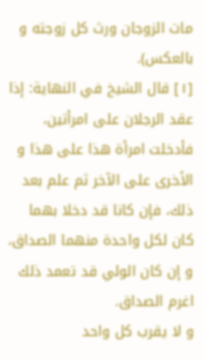مات الزوجان ورث كل زوجته و بالعكس).
[١] قال الشيخ في النهاية: إذا عقد الرجلان على امرأتين، فأدخلت امرأة هذا على هذا و الأخرى على الآخر ثم علم بعد ذلك، فإن كانا قد دخلا بهما كان لكل واحدة منهما الصداق، و إن كان الولي قد تعمد ذلك اغرم الصداق.
و لا يقرب كل واحد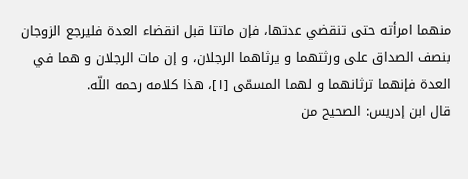منهما امرأته حتى تنقضي عدتها، فإن ماتتا قبل انقضاء العدة فليرجع الزوجان بنصف الصداق على ورثتهما و يرثاهما الرجلان، و إن مات الرجلان و هما في العدة فإنهما ترثانهما و لهما المسمّى [١]، هذا كلامه رحمه اللّه.
قال ابن إدريس: الصحيح من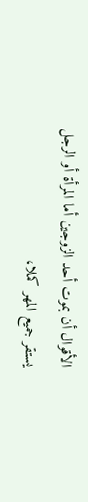الأقوال أن بموت أحد الزوجين أما المرأة أو الرجل يستقر جميع المهر كملا،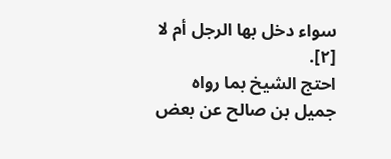سواء دخل بها الرجل أم لا [٢].
احتج الشيخ بما رواه جميل بن صالح عن بعض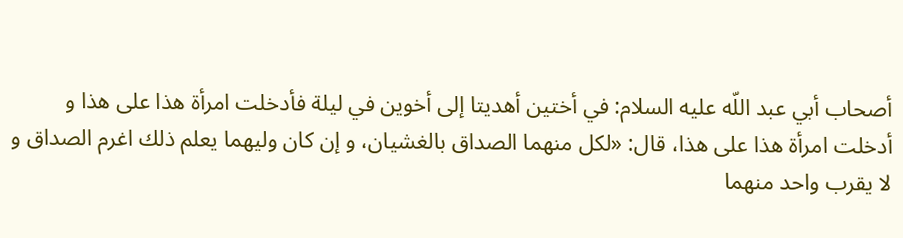أصحاب أبي عبد اللّه عليه السلام: في أختين أهديتا إلى أخوين في ليلة فأدخلت امرأة هذا على هذا و أدخلت امرأة هذا على هذا، قال: «لكل منهما الصداق بالغشيان، و إن كان وليهما يعلم ذلك اغرم الصداق و لا يقرب واحد منهما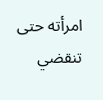امرأته حتى تنقضي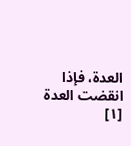العدة، فإذا انقضت العدة
[١]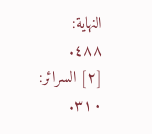النهاية: ٤٨٨.
[٢] السرائر: ٣١٠.